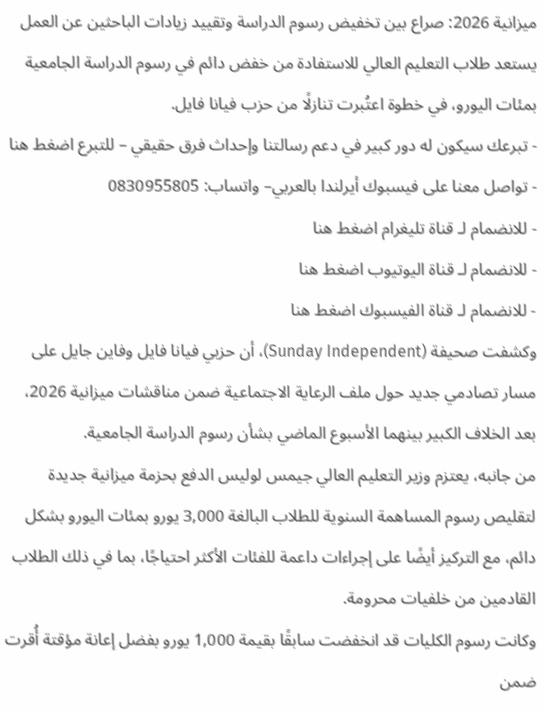ميزانية 2026: صراع بين تخفيض رسوم الدراسة وتقييد زيادات الباحثين عن العمل
يستعد طلاب التعليم العالي للاستفادة من خفض دائم في رسوم الدراسة الجامعية بمئات اليورو، في خطوة اعتُبرت تنازلًا من حزب فيانا فايل.
- تبرعك سيكون له دور كبير في دعم رسالتنا وإحداث فرق حقيقي – للتبرع اضغط هنا
- تواصل معنا على فيسبوك أيرلندا بالعربي– واتساب: 0830955805
- للانضمام لـ قناة تليغرام اضغط هنا
- للانضمام لـ قناة اليوتيوب اضغط هنا
- للانضمام لـ قناة الفيسبوك اضغط هنا
وكشفت صحيفة (Sunday Independent)، أن حزبي فيانا فايل وفاين جايل على مسار تصادمي جديد حول ملف الرعاية الاجتماعية ضمن مناقشات ميزانية 2026، بعد الخلاف الكبير بينهما الأسبوع الماضي بشأن رسوم الدراسة الجامعية.
من جانبه، يعتزم وزير التعليم العالي جيمس لوليس الدفع بحزمة ميزانية جديدة لتقليص رسوم المساهمة السنوية للطلاب البالغة 3,000 يورو بمئات اليورو بشكل دائم، مع التركيز أيضًا على إجراءات داعمة للفئات الأكثر احتياجًا، بما في ذلك الطلاب القادمين من خلفيات محرومة.
وكانت رسوم الكليات قد انخفضت سابقًا بقيمة 1,000 يورو بفضل إعانة مؤقتة أُقرت ضمن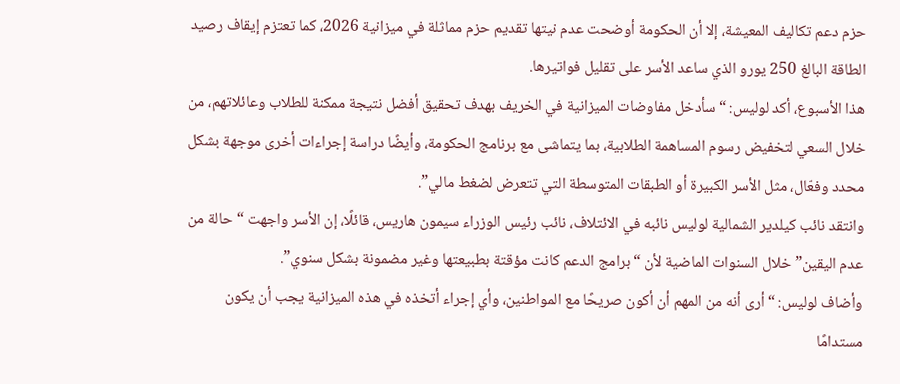حزم دعم تكاليف المعيشة، إلا أن الحكومة أوضحت عدم نيتها تقديم حزم مماثلة في ميزانية 2026، كما تعتزم إيقاف رصيد الطاقة البالغ 250 يورو الذي ساعد الأسر على تقليل فواتيرها.
هذا الأسبوع، أكد لوليس: “سأدخل مفاوضات الميزانية في الخريف بهدف تحقيق أفضل نتيجة ممكنة للطلاب وعائلاتهم، من خلال السعي لتخفيض رسوم المساهمة الطلابية، بما يتماشى مع برنامج الحكومة، وأيضًا دراسة إجراءات أخرى موجهة بشكل محدد وفعّال، مثل الأسر الكبيرة أو الطبقات المتوسطة التي تتعرض لضغط مالي”.
وانتقد نائب كيلدير الشمالية لوليس نائبه في الائتلاف، نائب رئيس الوزراء سيمون هاريس، قائلًا، إن الأسر واجهت “حالة من عدم اليقين” خلال السنوات الماضية لأن “برامج الدعم كانت مؤقتة بطبيعتها وغير مضمونة بشكل سنوي”.
وأضاف لوليس: “أرى أنه من المهم أن أكون صريحًا مع المواطنين، وأي إجراء أتخذه في هذه الميزانية يجب أن يكون مستدامًا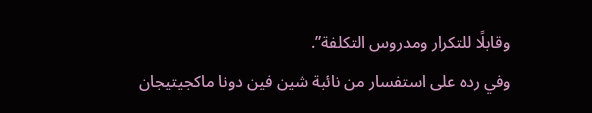وقابلًا للتكرار ومدروس التكلفة”.
وفي رده على استفسار من نائبة شين فين دونا ماكجيتيجان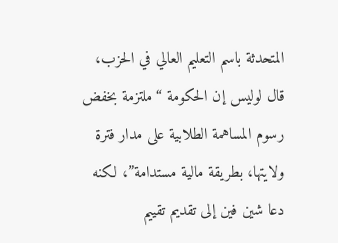المتحدثة باسم التعليم العالي في الحزب، قال لوليس إن الحكومة “ملتزمة بخفض رسوم المساهمة الطلابية على مدار فترة ولايتها، بطريقة مالية مستدامة”، لكنه دعا شين فين إلى تقديم تقييم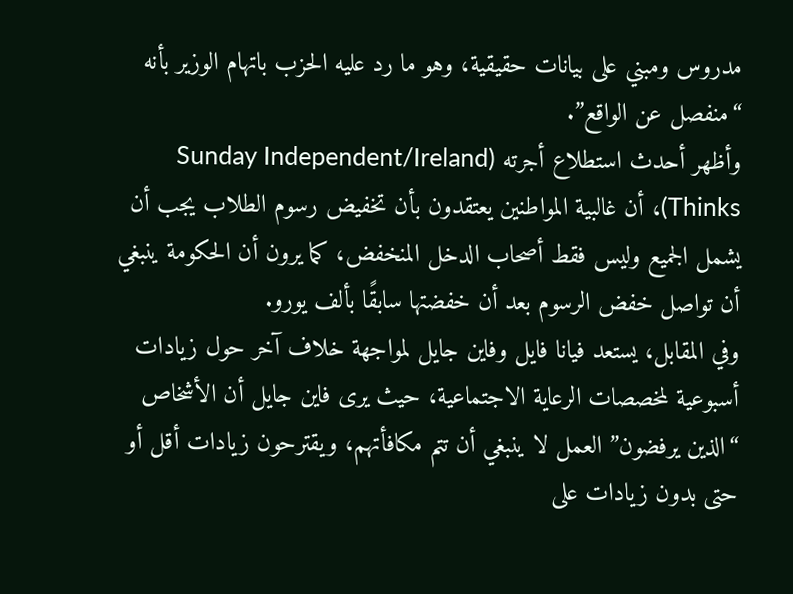مدروس ومبني على بيانات حقيقية، وهو ما رد عليه الحزب باتهام الوزير بأنه “منفصل عن الواقع”.
وأظهر أحدث استطلاع أجرته (Sunday Independent/Ireland Thinks)، أن غالبية المواطنين يعتقدون بأن تخفيض رسوم الطلاب يجب أن يشمل الجميع وليس فقط أصحاب الدخل المنخفض، كما يرون أن الحكومة ينبغي أن تواصل خفض الرسوم بعد أن خفضتها سابقًا بألف يورو.
وفي المقابل، يستعد فيانا فايل وفاين جايل لمواجهة خلاف آخر حول زيادات أسبوعية لمخصصات الرعاية الاجتماعية، حيث يرى فاين جايل أن الأشخاص “الذين يرفضون” العمل لا ينبغي أن تتم مكافأتهم، ويقترحون زيادات أقل أو حتى بدون زيادات على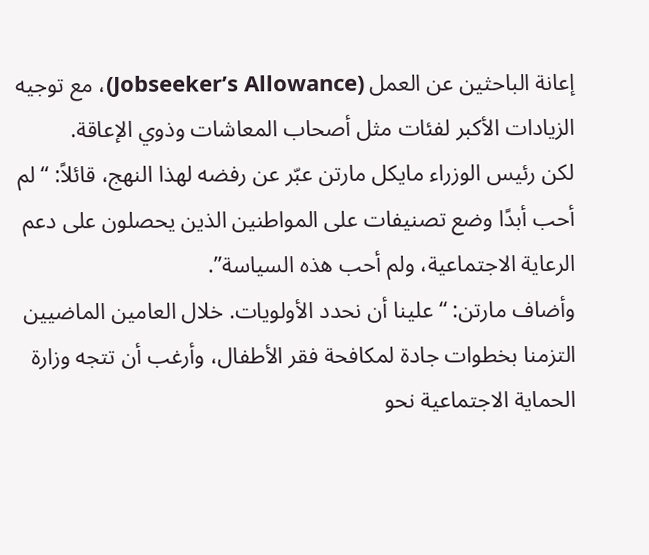إعانة الباحثين عن العمل (Jobseeker’s Allowance)، مع توجيه الزيادات الأكبر لفئات مثل أصحاب المعاشات وذوي الإعاقة.
لكن رئيس الوزراء مايكل مارتن عبّر عن رفضه لهذا النهج، قائلاً: “لم أحب أبدًا وضع تصنيفات على المواطنين الذين يحصلون على دعم الرعاية الاجتماعية، ولم أحب هذه السياسة”.
وأضاف مارتن: “علينا أن نحدد الأولويات. خلال العامين الماضيين التزمنا بخطوات جادة لمكافحة فقر الأطفال، وأرغب أن تتجه وزارة الحماية الاجتماعية نحو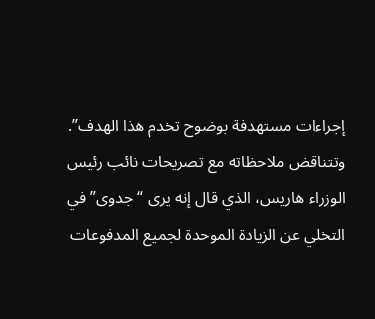إجراءات مستهدفة بوضوح تخدم هذا الهدف”.
وتتناقض ملاحظاته مع تصريحات نائب رئيس الوزراء هاريس، الذي قال إنه يرى “جدوى” في التخلي عن الزيادة الموحدة لجميع المدفوعات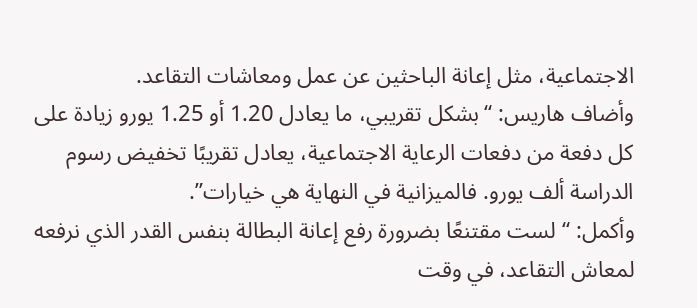الاجتماعية، مثل إعانة الباحثين عن عمل ومعاشات التقاعد.
وأضاف هاريس: “بشكل تقريبي، ما يعادل 1.20 أو 1.25 يورو زيادة على كل دفعة من دفعات الرعاية الاجتماعية، يعادل تقريبًا تخفيض رسوم الدراسة ألف يورو. فالميزانية في النهاية هي خيارات”.
وأكمل: “لست مقتنعًا بضرورة رفع إعانة البطالة بنفس القدر الذي نرفعه لمعاش التقاعد، في وقت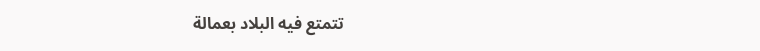تتمتع فيه البلاد بعمالة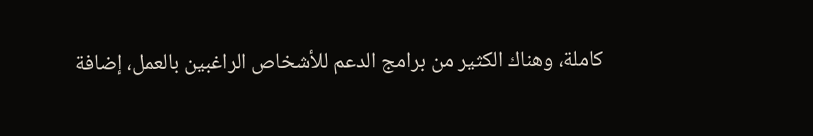كاملة، وهناك الكثير من برامج الدعم للأشخاص الراغبين بالعمل، إضافة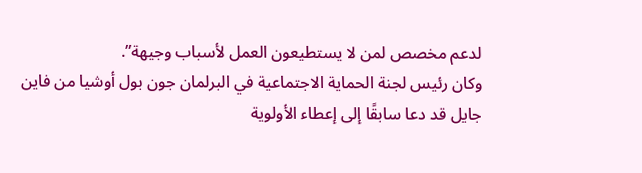لدعم مخصص لمن لا يستطيعون العمل لأسباب وجيهة”.
وكان رئيس لجنة الحماية الاجتماعية في البرلمان جون بول أوشيا من فاين جايل قد دعا سابقًا إلى إعطاء الأولوية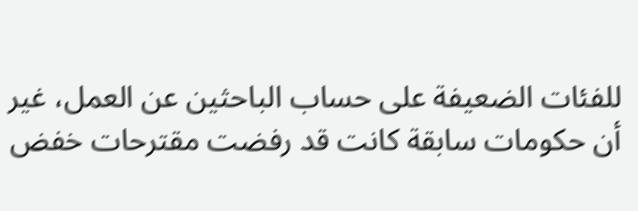للفئات الضعيفة على حساب الباحثين عن العمل، غير أن حكومات سابقة كانت قد رفضت مقترحات خفض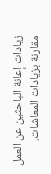زيادات إعانة الباحثين عن العمل مقارنة بزيادات المعاشات.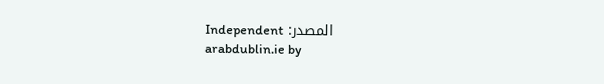المصدر: Independent
arabdublin.ie by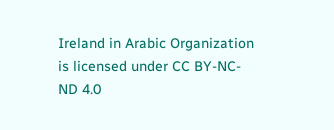Ireland in Arabic Organization is licensed under CC BY-NC-ND 4.0